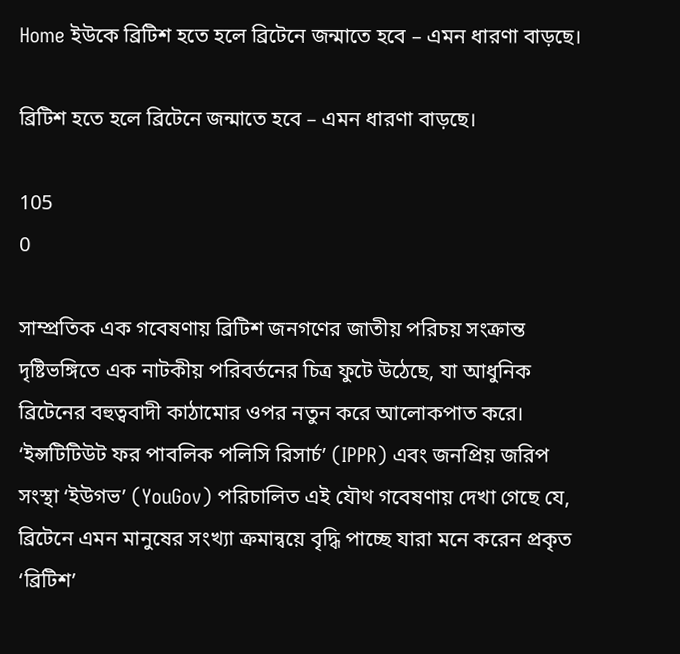Home ইউকে ব্রিটিশ হতে হলে ব্রিটেনে জন্মাতে হবে – এমন ধারণা বাড়ছে।

ব্রিটিশ হতে হলে ব্রিটেনে জন্মাতে হবে – এমন ধারণা বাড়ছে।

105
0

সাম্প্রতিক এক গবেষণায় ব্রিটিশ জনগণের জাতীয় পরিচয় সংক্রান্ত দৃষ্টিভঙ্গিতে এক নাটকীয় পরিবর্তনের চিত্র ফুটে উঠেছে, যা আধুনিক ব্রিটেনের বহুত্ববাদী কাঠামোর ওপর নতুন করে আলোকপাত করে। ‘ইন্সটিটিউট ফর পাবলিক পলিসি রিসার্চ’ (IPPR) এবং জনপ্রিয় জরিপ সংস্থা ‘ইউগভ’ (YouGov) পরিচালিত এই যৌথ গবেষণায় দেখা গেছে যে, ব্রিটেনে এমন মানুষের সংখ্যা ক্রমান্বয়ে বৃদ্ধি পাচ্ছে যারা মনে করেন প্রকৃত ‘ব্রিটিশ’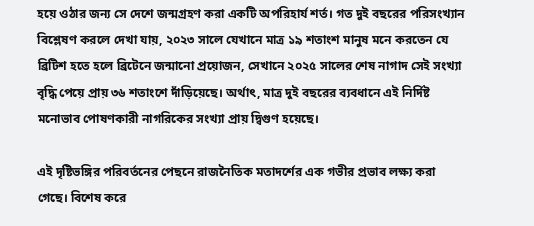হয়ে ওঠার জন্য সে দেশে জন্মগ্রহণ করা একটি অপরিহার্য শর্ত। গত দুই বছরের পরিসংখ্যান বিশ্লেষণ করলে দেখা যায়, ২০২৩ সালে যেখানে মাত্র ১৯ শতাংশ মানুষ মনে করতেন যে ব্রিটিশ হতে হলে ব্রিটেনে জন্মানো প্রয়োজন, সেখানে ২০২৫ সালের শেষ নাগাদ সেই সংখ্যা বৃদ্ধি পেয়ে প্রায় ৩৬ শতাংশে দাঁড়িয়েছে। অর্থাৎ, মাত্র দুই বছরের ব্যবধানে এই নির্দিষ্ট মনোভাব পোষণকারী নাগরিকের সংখ্যা প্রায় দ্বিগুণ হয়েছে।

এই দৃষ্টিভঙ্গির পরিবর্তনের পেছনে রাজনৈতিক মতাদর্শের এক গভীর প্রভাব লক্ষ্য করা গেছে। বিশেষ করে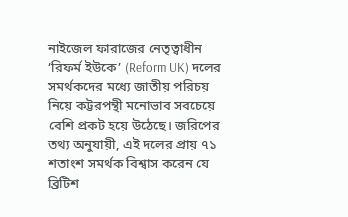নাইজেল ফারাজের নেতৃত্বাধীন ‘রিফর্ম ইউকে’ (Reform UK) দলের সমর্থকদের মধ্যে জাতীয় পরিচয় নিয়ে কট্টরপন্থী মনোভাব সবচেয়ে বেশি প্রকট হয়ে উঠেছে। জরিপের তথ্য অনুযায়ী, এই দলের প্রায় ৭১ শতাংশ সমর্থক বিশ্বাস করেন যে ব্রিটিশ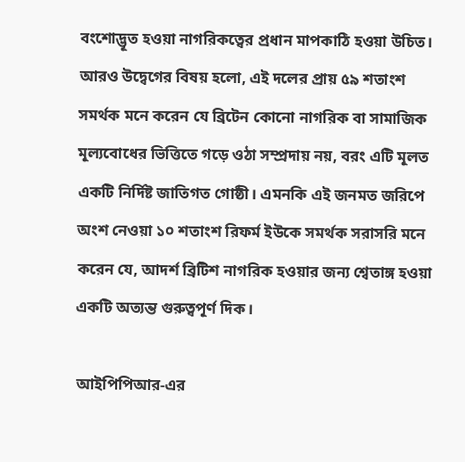বংশোদ্ভূত হওয়া নাগরিকত্বের প্রধান মাপকাঠি হওয়া উচিত। আরও উদ্বেগের বিষয় হলো, এই দলের প্রায় ৫৯ শতাংশ সমর্থক মনে করেন যে ব্রিটেন কোনো নাগরিক বা সামাজিক মূল্যবোধের ভিত্তিতে গড়ে ওঠা সম্প্রদায় নয়, বরং এটি মূলত একটি নির্দিষ্ট জাতিগত গোষ্ঠী। এমনকি এই জনমত জরিপে অংশ নেওয়া ১০ শতাংশ রিফর্ম ইউকে সমর্থক সরাসরি মনে করেন যে, আদর্শ ব্রিটিশ নাগরিক হওয়ার জন্য শ্বেতাঙ্গ হওয়া একটি অত্যন্ত গুরুত্বপূর্ণ দিক।

আইপিপিআর-এর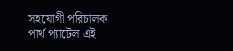সহযোগী পরিচালক পার্থ প্যাটেল এই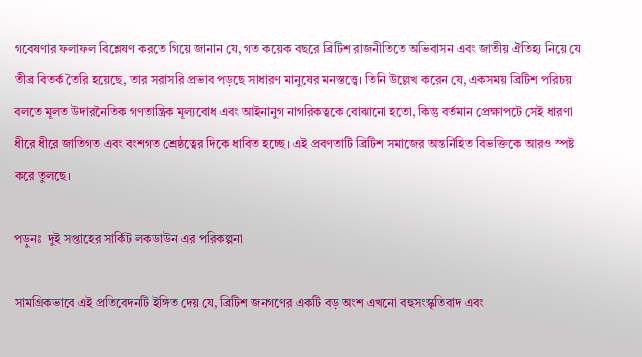গবেষণার ফলাফল বিশ্লেষণ করতে গিয়ে জানান যে, গত কয়েক বছরে ব্রিটিশ রাজনীতিতে অভিবাসন এবং জাতীয় ঐতিহ্য নিয়ে যে তীব্র বিতর্ক তৈরি হয়েছে, তার সরাসরি প্রভাব পড়ছে সাধারণ মানুষের মনস্তত্ত্বে। তিনি উল্লেখ করেন যে, একসময় ব্রিটিশ পরিচয় বলতে মূলত উদারনৈতিক গণতান্ত্রিক মূল্যবোধ এবং আইনানুগ নাগরিকত্বকে বোঝানো হতো, কিন্তু বর্তমান প্রেক্ষাপটে সেই ধারণা ধীরে ধীরে জাতিগত এবং বংশগত শ্রেষ্ঠত্বের দিকে ধাবিত হচ্ছে। এই প্রবণতাটি ব্রিটিশ সমাজের অন্তর্নিহিত বিভক্তিকে আরও স্পষ্ট করে তুলছে।

পড়ুনঃ  দুই সপ্তাহের সার্কিট লকডাউন এর পরিকল্পনা

সামগ্রিকভাবে এই প্রতিবেদনটি ইঙ্গিত দেয় যে, ব্রিটিশ জনগণের একটি বড় অংশ এখনো বহুসংস্কৃতিবাদ এবং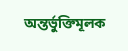অন্তর্ভুক্তিমূলক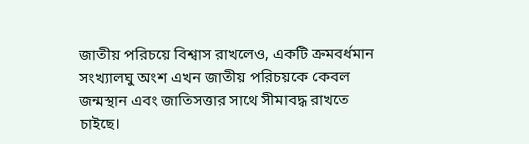জাতীয় পরিচয়ে বিশ্বাস রাখলেও, একটি ক্রমবর্ধমান সংখ্যালঘু অংশ এখন জাতীয় পরিচয়কে কেবল জন্মস্থান এবং জাতিসত্তার সাথে সীমাবদ্ধ রাখতে চাইছে।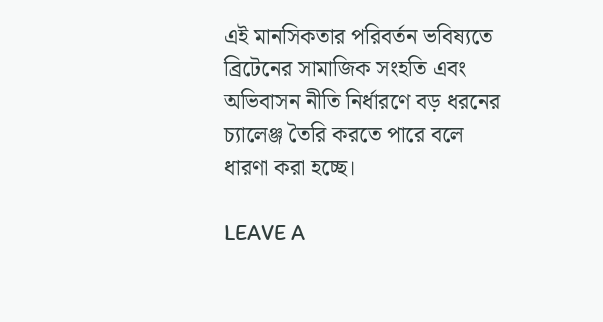এই মানসিকতার পরিবর্তন ভবিষ্যতে ব্রিটেনের সামাজিক সংহতি এবং অভিবাসন নীতি নির্ধারণে বড় ধরনের চ্যালেঞ্জ তৈরি করতে পারে বলে ধারণা করা হচ্ছে।

LEAVE A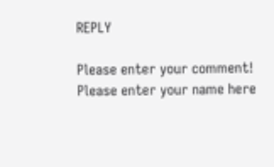REPLY

Please enter your comment!
Please enter your name here